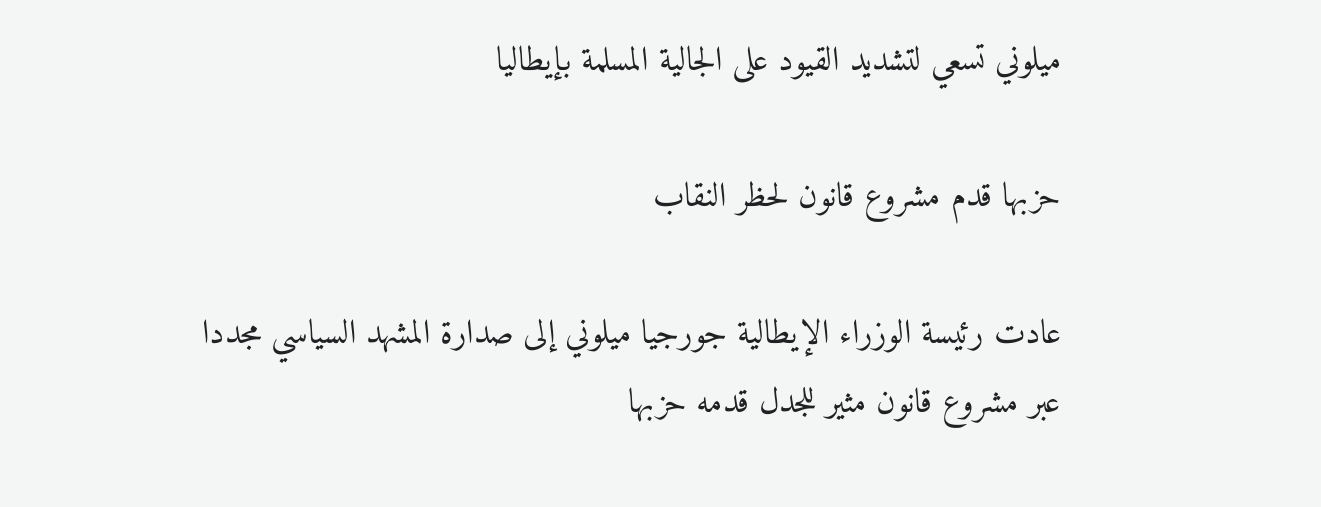ميلوني تسعي لتشديد القيود على الجالية المسلمة بإيطاليا

حزبها قدم مشروع قانون لحظر النقاب

عادت رئيسة الوزراء الإيطالية جورجيا ميلوني إلى صدارة المشهد السياسي مجددا  عبر مشروع قانون مثير للجدل قدمه حزبها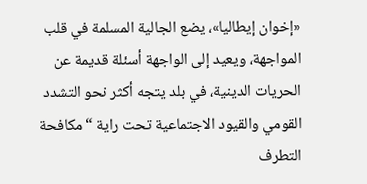«إخوان إيطاليا»، يضع الجالية المسلمة في قلب المواجهة، ويعيد إلى الواجهة أسئلة قديمة عن الحريات الدينية، في بلد يتجه أكثر نحو التشدد القومي والقيود الاجتماعية تحت راية “مكافحة التطرف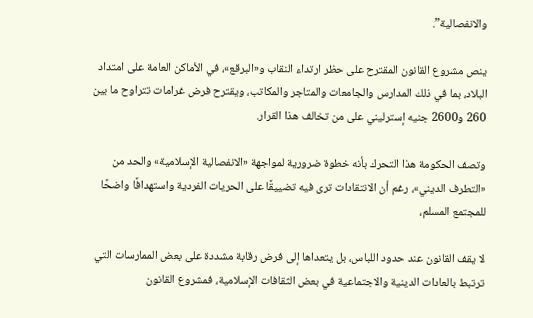والانفصالية”.

ينص مشروع القانون المقترح على حظر ارتداء النقاب و«البرقع»، في الأماكن العامة على امتداد البلاد، بما في ذلك المدارس والجامعات والمتاجر والمكاتب، ويقترح فرض غرامات تتراوح ما بين 260 و2600 جنيه إسترليني على من تخالف هذا القرار.

وتصف الحكومة هذا التحرك بأنه خطوة ضرورية لمواجهة «الانفصالية الإسلامية» والحد من «التطرف الديني»، رغم أن الانتقادات ترى فيه تضييقًا على الحريات الفردية واستهدافًا واضحًا للمجتمع المسلم،

لا يقف القانون عند حدود اللباس، بل يتعداها إلى فرض رقابة مشددة على بعض الممارسات التي ترتبط بالعادات الدينية والاجتماعية في بعض الثقافات الإسلامية، فمشروع القانون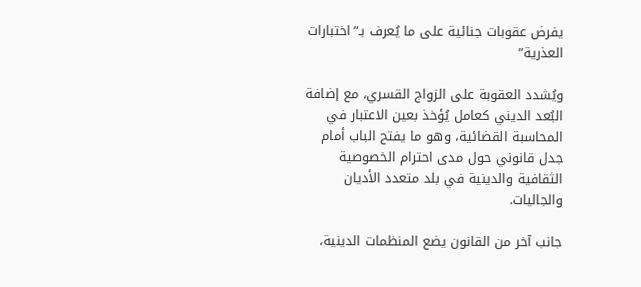يفرض عقوبات جنائية على ما يُعرف بـ”اختبارات العذرية”

ويُشدد العقوبة على الزواج القسري، مع إضافة البُعد الديني كعامل يُؤخذ بعين الاعتبار في المحاسبة القضائية، وهو ما يفتح الباب أمام جدل قانوني حول مدى احترام الخصوصية الثقافية والدينية في بلد متعدد الأديان والجاليات.

جانب آخر من القانون يضع المنظمات الدينية،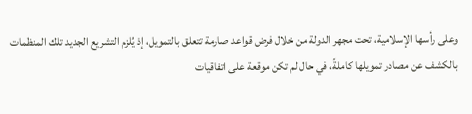وعلى رأسها الإسلامية، تحت مجهر الدولة من خلال فرض قواعد صارمة تتعلق بالتمويل، إذ يُلزم التشريع الجديد تلك المنظمات بالكشف عن مصادر تمويلها كاملةً، في حال لم تكن موقعة على اتفاقيات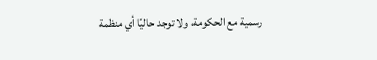رسمية مع الحكومة، ولا توجد حاليًا أي منظمة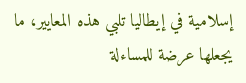إسلامية في إيطاليا تلبي هذه المعايير، ما يجعلها عرضة للمساءلة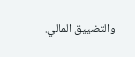والتضييق المالي.